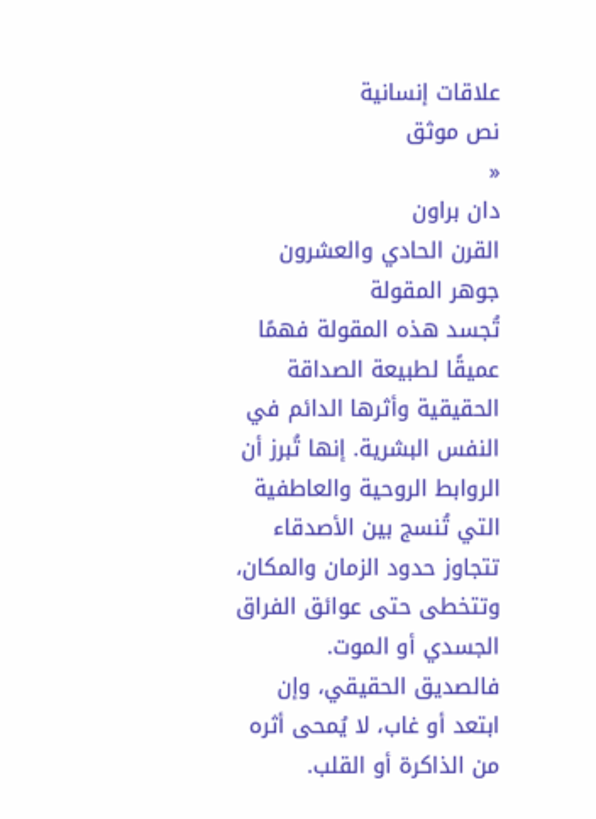علاقات إنسانية
نص موثق
«
دان براون
القرن الحادي والعشرون
جوهر المقولة
تُجسد هذه المقولة فهمًا عميقًا لطبيعة الصداقة الحقيقية وأثرها الدائم في النفس البشرية. إنها تُبرز أن الروابط الروحية والعاطفية التي تُنسج بين الأصدقاء تتجاوز حدود الزمان والمكان، وتتخطى حتى عوائق الفراق الجسدي أو الموت.
فالصديق الحقيقي، وإن ابتعد أو غاب، لا يُمحى أثره من الذاكرة أو القلب.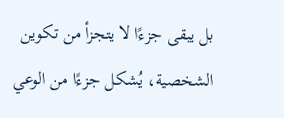بل يبقى جزءًا لا يتجزأ من تكوين الشخصية، يُشكل جزءًا من الوعي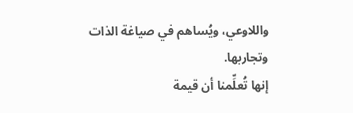واللاوعي، ويُساهم في صياغة الذات وتجاربها.
إنها تُعلِّمنا أن قيمة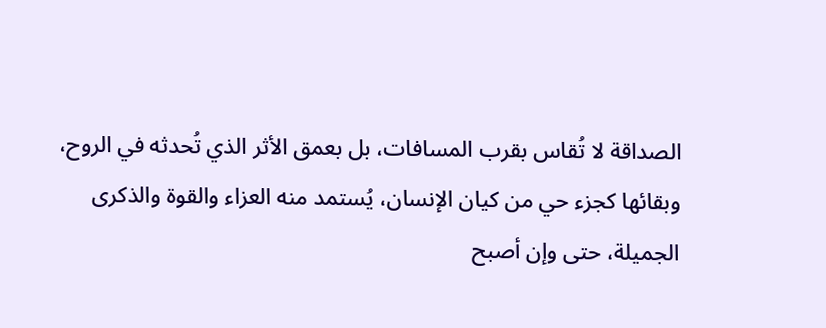الصداقة لا تُقاس بقرب المسافات، بل بعمق الأثر الذي تُحدثه في الروح، وبقائها كجزء حي من كيان الإنسان، يُستمد منه العزاء والقوة والذكرى الجميلة، حتى وإن أصبح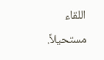اللقاء مستحيلاً.